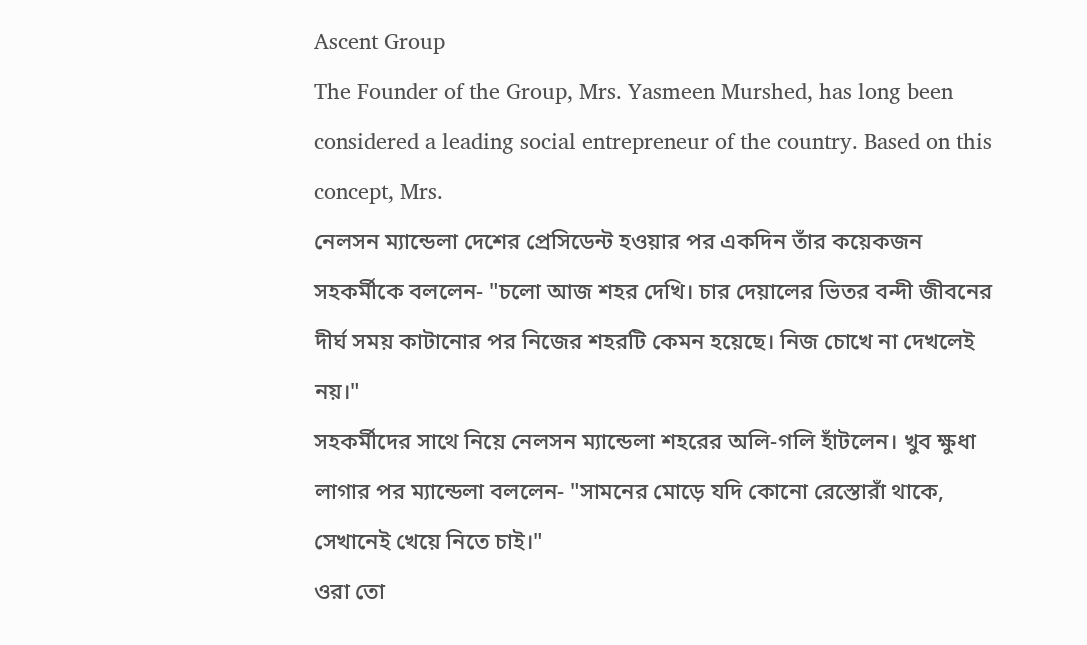Ascent Group
The Founder of the Group, Mrs. Yasmeen Murshed, has long been considered a leading social entrepreneur of the country. Based on this concept, Mrs.
নেলসন ম্যান্ডেলা দেশের প্রেসিডেন্ট হওয়ার পর একদিন তাঁর কয়েকজন সহকর্মীকে বললেন- "চলো আজ শহর দেখি। চার দেয়ালের ভিতর বন্দী জীবনের দীর্ঘ সময় কাটানোর পর নিজের শহরটি কেমন হয়েছে। নিজ চোখে না দেখলেই নয়।"
সহকর্মীদের সাথে নিয়ে নেলসন ম্যান্ডেলা শহরের অলি-গলি হাঁটলেন। খুব ক্ষুধা লাগার পর ম্যান্ডেলা বললেন- "সামনের মোড়ে যদি কোনো রেস্তোরাঁ থাকে, সেখানেই খেয়ে নিতে চাই।"
ওরা তো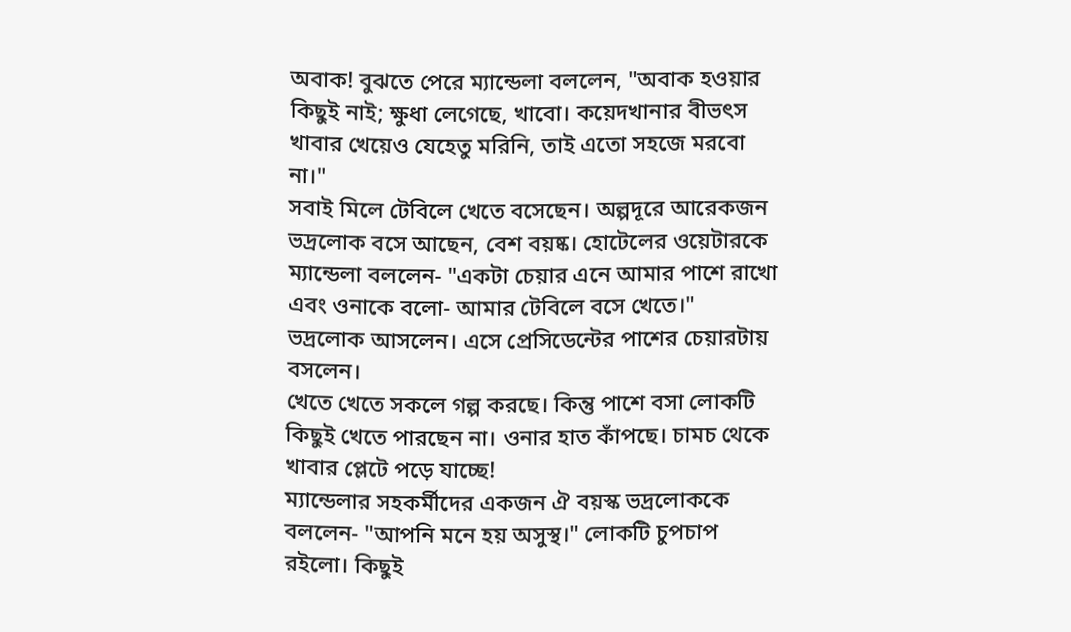অবাক! বুঝতে পেরে ম্যান্ডেলা বললেন, "অবাক হওয়ার কিছুই নাই; ক্ষুধা লেগেছে, খাবো। কয়েদখানার বীভৎস খাবার খেয়েও যেহেতু মরিনি, তাই এতো সহজে মরবো না।"
সবাই মিলে টেবিলে খেতে বসেছেন। অল্পদূরে আরেকজন ভদ্রলোক বসে আছেন, বেশ বয়ষ্ক। হোটেলের ওয়েটারকে ম্যান্ডেলা বললেন- "একটা চেয়ার এনে আমার পাশে রাখো এবং ওনাকে বলো- আমার টেবিলে বসে খেতে।"
ভদ্রলোক আসলেন। এসে প্রেসিডেন্টের পাশের চেয়ারটায় বসলেন।
খেতে খেতে সকলে গল্প করছে। কিন্তু পাশে বসা লোকটি কিছুই খেতে পারছেন না। ওনার হাত কাঁপছে। চামচ থেকে খাবার প্লেটে পড়ে যাচ্ছে!
ম্যান্ডেলার সহকর্মীদের একজন ঐ বয়স্ক ভদ্রলোককে বললেন- "আপনি মনে হয় অসুস্থ।" লোকটি চুপচাপ রইলো। কিছুই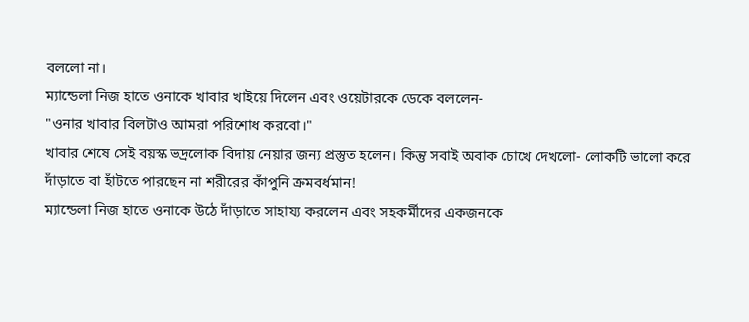বললো না।
ম্যান্ডেলা নিজ হাতে ওনাকে খাবার খাইয়ে দিলেন এবং ওয়েটারকে ডেকে বললেন-
"ওনার খাবার বিলটাও আমরা পরিশোধ করবো।"
খাবার শেষে সেই বয়স্ক ভদ্রলোক বিদায় নেয়ার জন্য প্রস্তুত হলেন। কিন্তু সবাই অবাক চোখে দেখলো- লোকটি ভালো করে দাঁড়াতে বা হাঁটতে পারছেন না শরীরের কাঁপুনি ক্রমবর্ধমান!
ম্যান্ডেলা নিজ হাতে ওনাকে উঠে দাঁড়াতে সাহায্য করলেন এবং সহকর্মীদের একজনকে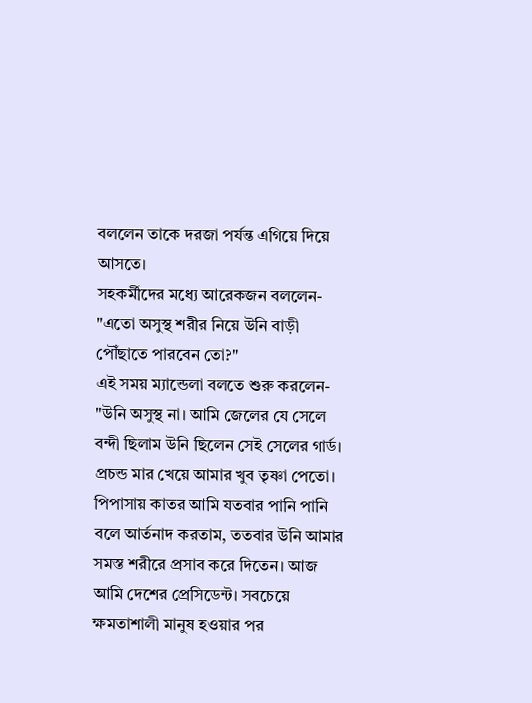বললেন তাকে দরজা পর্যন্ত এগিয়ে দিয়ে আসতে।
সহকর্মীদের মধ্যে আরেকজন বললেন- "এতো অসুস্থ শরীর নিয়ে উনি বাড়ী পৌঁছাতে পারবেন তো?"
এই সময় ম্যান্ডেলা বলতে শুরু করলেন- "উনি অসুস্থ না। আমি জেলের যে সেলে বন্দী ছিলাম উনি ছিলেন সেই সেলের গার্ড। প্রচন্ড মার খেয়ে আমার খুব তৃষ্ণা পেতো। পিপাসায় কাতর আমি যতবার পানি পানি বলে আর্তনাদ করতাম, ততবার উনি আমার সমস্ত শরীরে প্রসাব করে দিতেন। আজ আমি দেশের প্রেসিডেন্ট। সবচেয়ে ক্ষমতাশালী মানুষ হওয়ার পর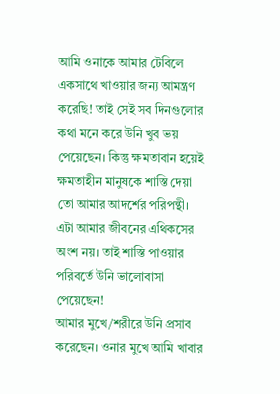আমি ওনাকে আমার টেবিলে একসাথে খাওয়ার জন্য আমন্ত্রণ করেছি! তাই সেই সব দিনগুলোর কথা মনে করে উনি খুব ভয় পেয়েছেন। কিন্তু ক্ষমতাবান হয়েই ক্ষমতাহীন মানুষকে শাস্তি দেয়া তো আমার আদর্শের পরিপন্থী। এটা আমার জীবনের এথিকসের অংশ নয়। তাই শাস্তি পাওয়ার পরিবর্তে উনি ভালোবাসা পেয়েছেন!
আমার মুখে/শরীরে উনি প্রসাব করেছেন। ওনার মুখে আমি খাবার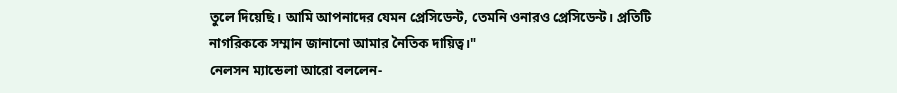তুলে দিয়েছি। আমি আপনাদের যেমন প্রেসিডেন্ট, তেমনি ওনারও প্রেসিডেন্ট। প্রতিটি নাগরিককে সম্মান জানানো আমার নৈতিক দায়িত্ব।"
নেলসন ম্যান্ডেলা আরো বললেন-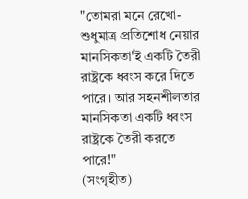"তোমরা মনে রেখো- শুধুমাত্র প্রতিশোধ নেয়ার মানসিকতা'ই একটি তৈরী রাষ্ট্রকে ধ্বংস করে দিতে পারে। আর সহনশীলতার মানসিকতা একটি ধ্বংস রাষ্ট্রকে তৈরী করতে পারে!"
(সংগৃহীত)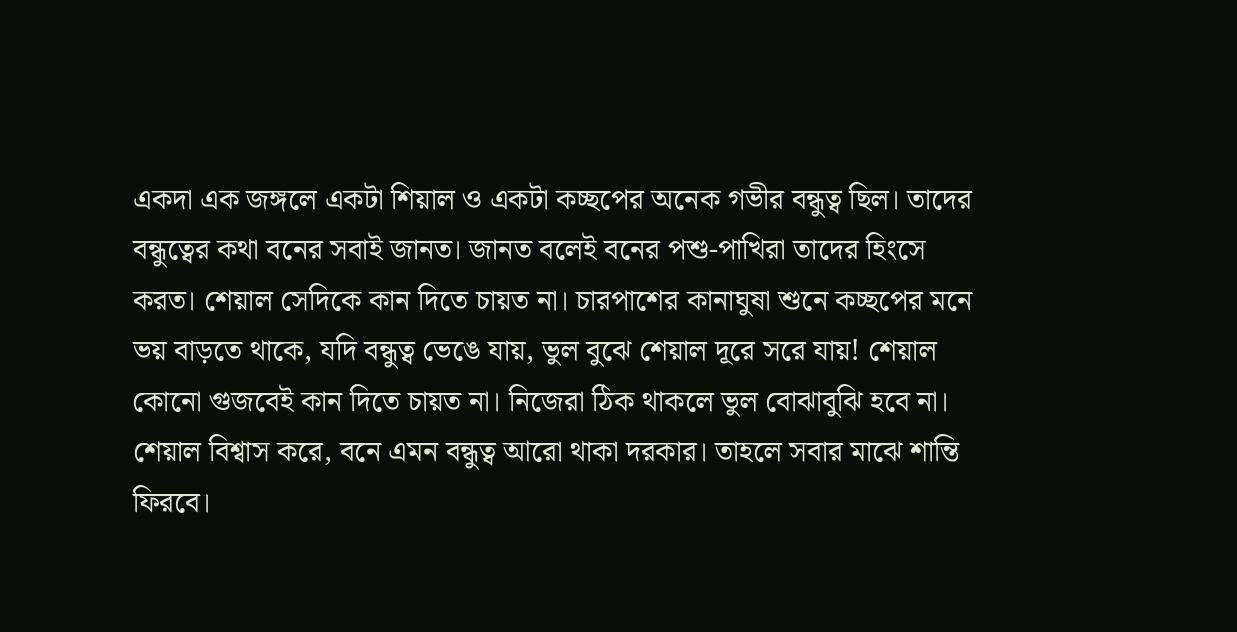একদা এক জঙ্গলে একটা শিয়াল ও একটা কচ্ছপের অনেক গভীর বন্ধুত্ব ছিল। তাদের বন্ধুত্বের কথা বনের সবাই জানত। জানত বলেই বনের পশু-পাখিরা তাদের হিংসে করত। শেয়াল সেদিকে কান দিতে চায়ত না। চারপাশের কানাঘুষা শুনে কচ্ছপের মনে ভয় বাড়তে থাকে, যদি বন্ধুত্ব ভেঙে যায়, ভুল বুঝে শেয়াল দূরে সরে যায়! শেয়াল কোনো গুজবেই কান দিতে চায়ত না। নিজেরা ঠিক থাকলে ভুল বোঝাবুঝি হবে না। শেয়াল বিশ্বাস করে, বনে এমন বন্ধুত্ব আরো থাকা দরকার। তাহলে সবার মাঝে শান্তি ফিরবে।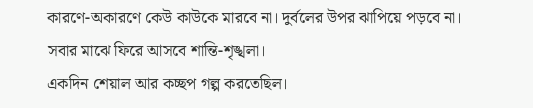কারণে-অকারণে কেউ কাউকে মারবে না। দুর্বলের উপর ঝাপিয়ে পড়বে না। সবার মাঝে ফিরে আসবে শান্তি-শৃঙ্খলা।
একদিন শেয়াল আর কচ্ছপ গল্প করতেছিল।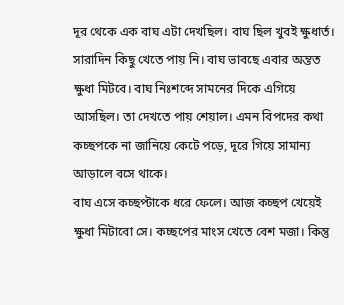দূর থেকে এক বাঘ এটা দেখছিল। বাঘ ছিল খুবই ক্ষুধার্ত। সারাদিন কিছু খেতে পায় নি। বাঘ ভাবছে এবার অন্তত ক্ষুধা মিটবে। বাঘ নিঃশব্দে সামনের দিকে এগিয়ে আসছিল। তা দেখতে পায় শেয়াল। এমন বিপদের কথা কচ্ছপকে না জানিয়ে কেটে পড়ে, দূরে গিয়ে সামান্য আড়ালে বসে থাকে।
বাঘ এসে কচ্ছপ্টাকে ধরে ফেলে। আজ কচ্ছপ খেয়েই ক্ষুধা মিটাবো সে। কচ্ছপের মাংস খেতে বেশ মজা। কিন্তু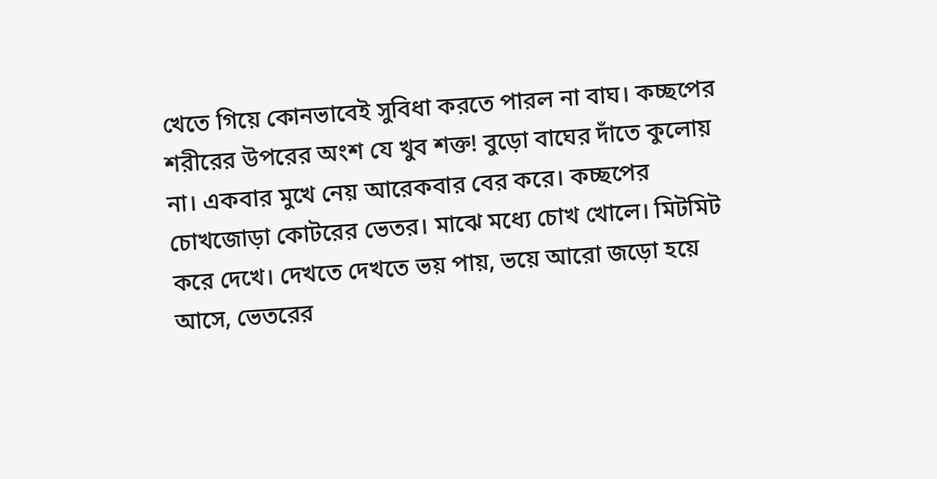খেতে গিয়ে কোনভাবেই সুবিধা করতে পারল না বাঘ। কচ্ছপের শরীরের উপরের অংশ যে খুব শক্ত! বুড়ো বাঘের দাঁতে কুলোয় না। একবার মুখে নেয় আরেকবার বের করে। কচ্ছপের চোখজোড়া কোটরের ভেতর। মাঝে মধ্যে চোখ খোলে। মিটমিট করে দেখে। দেখতে দেখতে ভয় পায়, ভয়ে আরো জড়ো হয়ে আসে, ভেতরের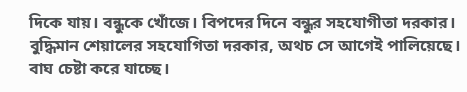দিকে যায়। বন্ধুকে খোঁজে। বিপদের দিনে বন্ধুর সহযোগীতা দরকার। বুদ্ধিমান শেয়ালের সহযোগিতা দরকার, অথচ সে আগেই পালিয়েছে।
বাঘ চেষ্টা করে যাচ্ছে।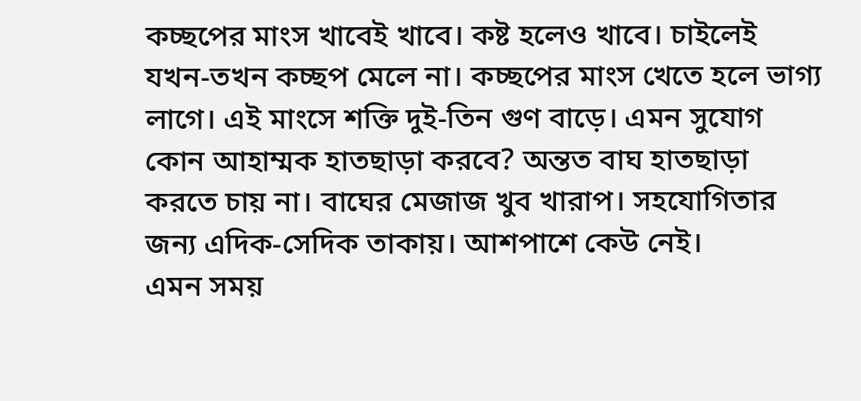কচ্ছপের মাংস খাবেই খাবে। কষ্ট হলেও খাবে। চাইলেই যখন-তখন কচ্ছপ মেলে না। কচ্ছপের মাংস খেতে হলে ভাগ্য লাগে। এই মাংসে শক্তি দুই-তিন গুণ বাড়ে। এমন সুযোগ কোন আহাম্মক হাতছাড়া করবে? অন্তত বাঘ হাতছাড়া করতে চায় না। বাঘের মেজাজ খুব খারাপ। সহযোগিতার জন্য এদিক-সেদিক তাকায়। আশপাশে কেউ নেই।
এমন সময়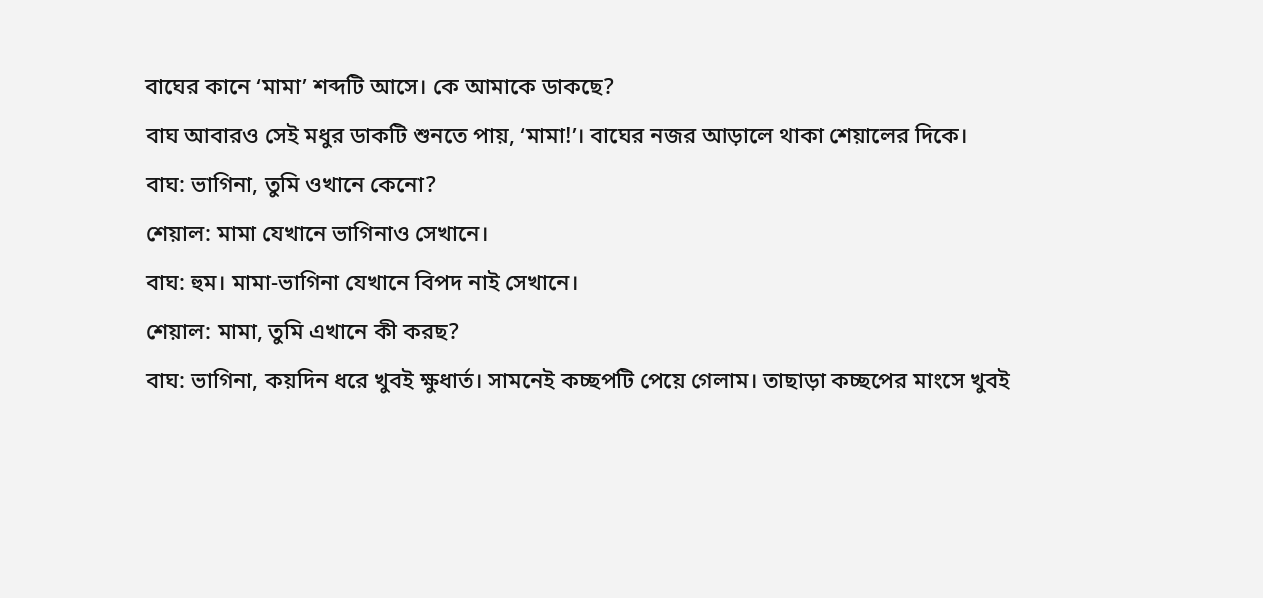বাঘের কানে ‘মামা’ শব্দটি আসে। কে আমাকে ডাকছে?
বাঘ আবারও সেই মধুর ডাকটি শুনতে পায়, ‘মামা!’। বাঘের নজর আড়ালে থাকা শেয়ালের দিকে।
বাঘ: ভাগিনা, তুমি ওখানে কেনো?
শেয়াল: মামা যেখানে ভাগিনাও সেখানে।
বাঘ: হুম। মামা-ভাগিনা যেখানে বিপদ নাই সেখানে।
শেয়াল: মামা, তুমি এখানে কী করছ?
বাঘ: ভাগিনা, কয়দিন ধরে খুবই ক্ষুধার্ত। সামনেই কচ্ছপটি পেয়ে গেলাম। তাছাড়া কচ্ছপের মাংসে খুবই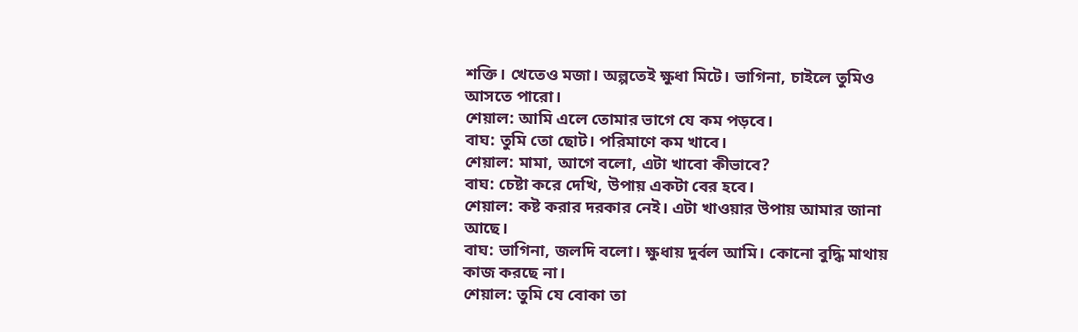শক্তি। খেতেও মজা। অল্পতেই ক্ষুধা মিটে। ভাগিনা, চাইলে তুমিও আসতে পারো।
শেয়াল: আমি এলে তোমার ভাগে যে কম পড়বে।
বাঘ: তুমি তো ছোট। পরিমাণে কম খাবে।
শেয়াল: মামা, আগে বলো, এটা খাবো কীভাবে?
বাঘ: চেষ্টা করে দেখি, উপায় একটা বের হবে।
শেয়াল: কষ্ট করার দরকার নেই। এটা খাওয়ার উপায় আমার জানা আছে।
বাঘ: ভাগিনা, জলদি বলো। ক্ষুধায় দুর্বল আমি। কোনো বুদ্ধি মাথায় কাজ করছে না।
শেয়াল: তুমি যে বোকা তা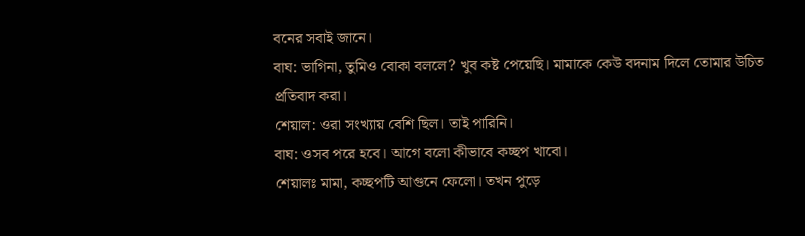বনের সবাই জানে।
বাঘ: ভাগিনা, তুমিও বোকা বললে? খুব কষ্ট পেয়েছি। মামাকে কেউ বদনাম দিলে তোমার উচিত প্রতিবাদ করা।
শেয়াল: ওরা সংখ্যায় বেশি ছিল। তাই পারিনি।
বাঘ: ওসব পরে হবে। আগে বলো কীভাবে কচ্ছপ খাবো।
শেয়ালঃ মামা, কচ্ছপটি আগুনে ফেলো। তখন পুড়ে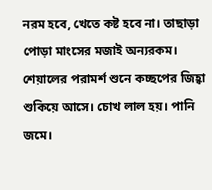নরম হবে, খেতে কষ্ট হবে না। তাছাড়া পোড়া মাংসের মজাই অন্যরকম।
শেয়ালের পরামর্শ শুনে কচ্ছপের জিহ্বা শুকিয়ে আসে। চোখ লাল হয়। পানি জমে।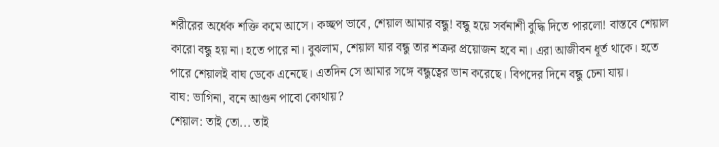শরীরের অর্ধেক শক্তি কমে আসে। কচ্ছপ ভাবে, শেয়াল আমার বন্ধু! বন্ধু হয়ে সর্বনাশী বুদ্ধি দিতে পারলো! বাস্তবে শেয়াল কারো বন্ধু হয় না। হতে পারে না। বুঝলাম, শেয়াল যার বন্ধু তার শত্রুর প্রয়োজন হবে না। এরা আজীবন ধূর্ত থাকে। হতে পারে শেয়ালই বাঘ ডেকে এনেছে। এতদিন সে আমার সঙ্গে বন্ধুত্বের ভান করেছে। বিপদের দিনে বন্ধু চেনা যায়।
বাঘ: ভাগিনা, বনে আগুন পাবো কোথায়?
শেয়াল: তাই তো... তাই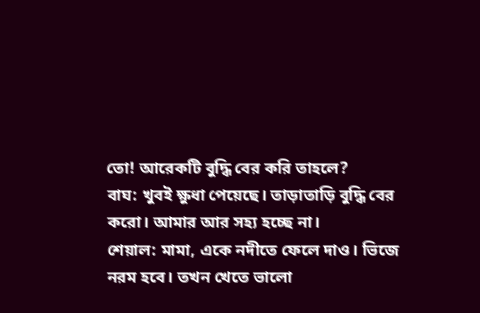তো! আরেকটি বুদ্ধি বের করি তাহলে?
বাঘ: খুবই ক্ষুধা পেয়েছে। তাড়াতাড়ি বুদ্ধি বের করো। আমার আর সহ্য হচ্ছে না।
শেয়াল: মামা, একে নদীতে ফেলে দাও। ভিজে নরম হবে। তখন খেতে ভালো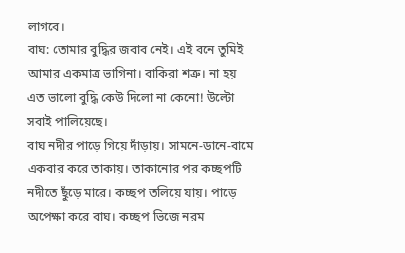লাগবে।
বাঘ: তোমার বুদ্ধির জবাব নেই। এই বনে তুমিই আমার একমাত্র ভাগিনা। বাকিরা শত্রু। না হয় এত ভালো বুদ্ধি কেউ দিলো না কেনো! উল্টো সবাই পালিয়েছে।
বাঘ নদীর পাড়ে গিয়ে দাঁড়ায়। সামনে-ডানে-বামে একবার করে তাকায়। তাকানোর পর কচ্ছপটি নদীতে ছুঁড়ে মারে। কচ্ছপ তলিয়ে যায়। পাড়ে অপেক্ষা করে বাঘ। কচ্ছপ ভিজে নরম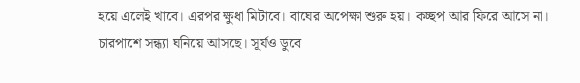হয়ে এলেই খাবে। এরপর ক্ষুধা মিটাবে। বাঘের অপেক্ষা শুরু হয়। কচ্ছপ আর ফিরে আসে না।
চারপাশে সন্ধ্যা ঘনিয়ে আসছে। সূর্যও ডুবে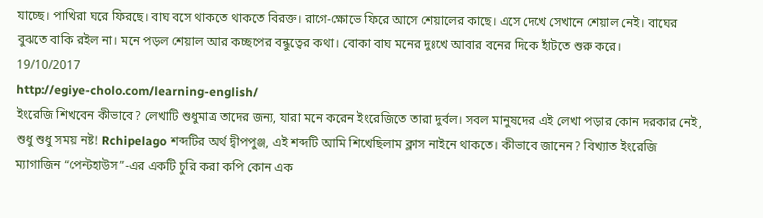যাচ্ছে। পাখিরা ঘরে ফিরছে। বাঘ বসে থাকতে থাকতে বিরক্ত। রাগে-ক্ষোভে ফিরে আসে শেয়ালের কাছে। এসে দেখে সেখানে শেয়াল নেই। বাঘের বুঝতে বাকি রইল না। মনে পড়ল শেয়াল আর কচ্ছপের বন্ধুত্বের কথা। বোকা বাঘ মনের দুঃখে আবার বনের দিকে হাঁটতে শুরু করে।
19/10/2017
http://egiye-cholo.com/learning-english/
ইংরেজি শিখবেন কীভাবে? লেখাটি শুধুমাত্র তাদের জন্য, যারা মনে করেন ইংরেজিতে তারা দুর্বল। সবল মানুষদের এই লেখা পড়ার কোন দরকার নেই, শুধু শুধু সময় নষ্ট! Rchipelago শব্দটির অর্থ দ্বীপপুঞ্জ, এই শব্দটি আমি শিখেছিলাম ক্লাস নাইনে থাকতে। কীভাবে জানেন? বিখ্যাত ইংরেজি ম্যাগাজিন “পেন্টহাউস”-এর একটি চুরি করা কপি কোন এক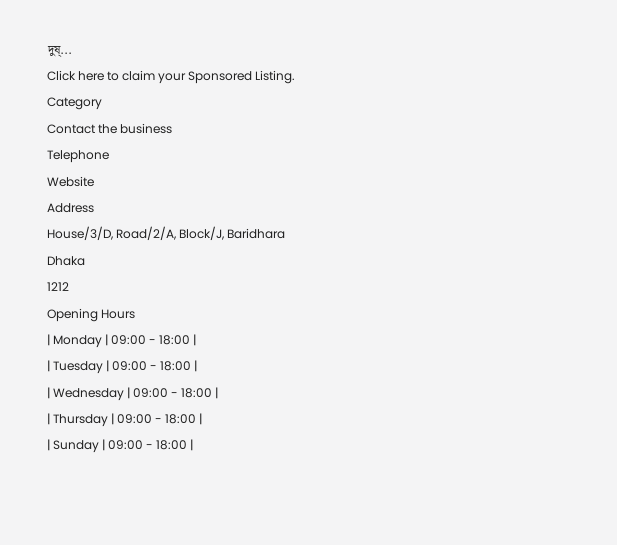দুষ্...
Click here to claim your Sponsored Listing.
Category
Contact the business
Telephone
Website
Address
House/3/D, Road/2/A, Block/J, Baridhara
Dhaka
1212
Opening Hours
| Monday | 09:00 - 18:00 |
| Tuesday | 09:00 - 18:00 |
| Wednesday | 09:00 - 18:00 |
| Thursday | 09:00 - 18:00 |
| Sunday | 09:00 - 18:00 |